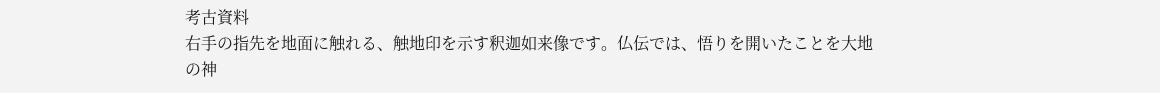考古資料
右手の指先を地面に触れる、触地印を示す釈迦如来像です。仏伝では、悟りを開いたことを大地の神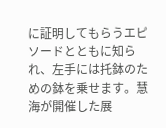に証明してもらうエピソードとともに知られ、左手には托鉢のための鉢を乗せます。慧海が開催した展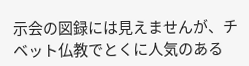示会の図録には見えませんが、チベット仏教でとくに人気のある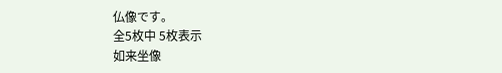仏像です。
全5枚中 5枚表示
如来坐像